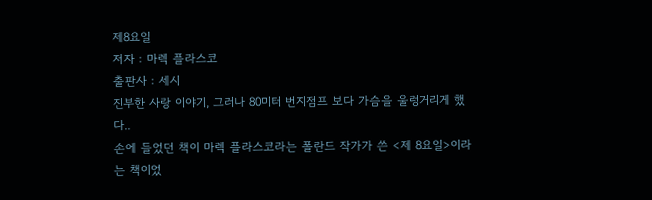제8요일
저자 : 마렉 플라스코
출판사 : 세시
진부한 사랑 이야기, 그러나 80미터 번지점프 보다 가슴을 울렁거리게 했다..
손에 들었던 책이 마렉 플라스코라는 폴란드 작가가 쓴 <제 8요일>이라는 책이었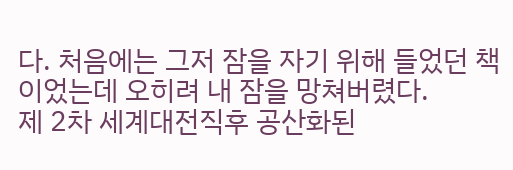다. 처음에는 그저 잠을 자기 위해 들었던 책이었는데 오히려 내 잠을 망쳐버렸다.
제 2차 세계대전직후 공산화된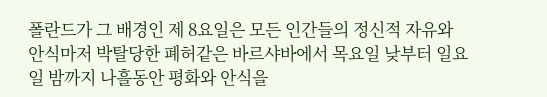폴란드가 그 배경인 제 8요일은 모든 인간들의 정신적 자유와 안식마저 박탈당한 폐허같은 바르샤바에서 목요일 낮부터 일요일 밤까지 나흘동안 평화와 안식을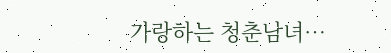가랑하는 청춘남녀…